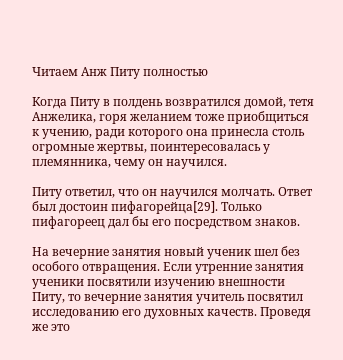Читаем Анж Питу полностью

Когда Питу в полдень возвратился домой, тетя Анжелика, горя желанием тоже приобщиться к учению, ради которого она принесла столь огромные жертвы, поинтересовалась у племянника, чему он научился.

Питу ответил, что он научился молчать. Ответ был достоин пифагорейца[29]. Только пифагореец дал бы его посредством знаков.

На вечерние занятия новый ученик шел без особого отвращения. Если утренние занятия ученики посвятили изучению внешности Питу, то вечерние занятия учитель посвятил исследованию его духовных качеств. Проведя же это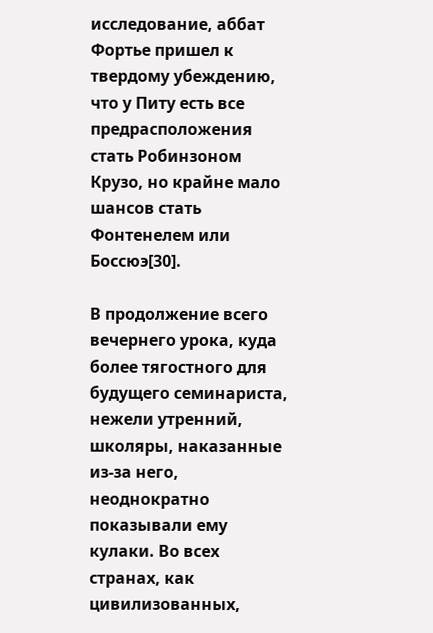исследование, аббат Фортье пришел к твердому убеждению, что у Питу есть все предрасположения стать Робинзоном Крузо, но крайне мало шансов стать Фонтенелем или Боссюэ[30].

В продолжение всего вечернего урока, куда более тягостного для будущего семинариста, нежели утренний, школяры, наказанные из-за него, неоднократно показывали ему кулаки. Во всех странах, как цивилизованных,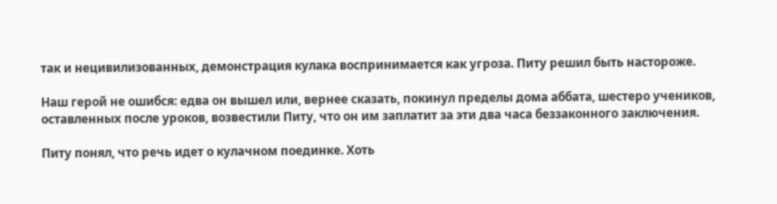так и нецивилизованных, демонстрация кулака воспринимается как угроза. Питу решил быть настороже.

Наш герой не ошибся: едва он вышел или, вернее сказать, покинул пределы дома аббата, шестеро учеников, оставленных после уроков, возвестили Питу, что он им заплатит за эти два часа беззаконного заключения.

Питу понял, что речь идет о кулачном поединке. Хоть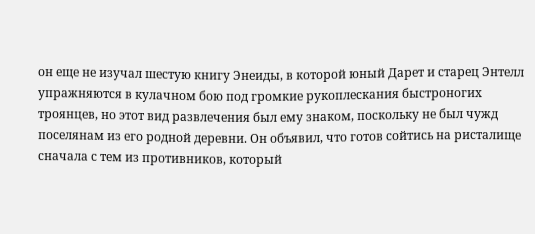он еще не изучал шестую книгу Энеиды, в которой юный Дарет и старец Энтелл упражняются в кулачном бою под громкие рукоплескания быстроногих троянцев, но этот вид развлечения был ему знаком, поскольку не был чужд поселянам из его родной деревни. Он объявил, что готов сойтись на ристалище сначала с тем из противников, который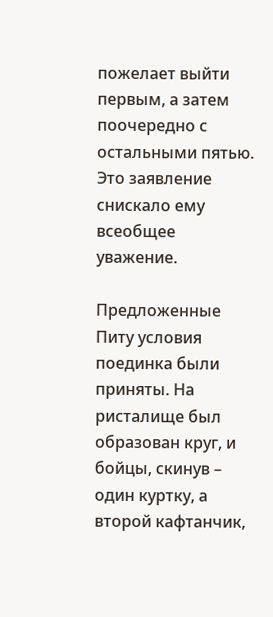пожелает выйти первым, а затем поочередно с остальными пятью. Это заявление снискало ему всеобщее уважение.

Предложенные Питу условия поединка были приняты. На ристалище был образован круг, и бойцы, скинув – один куртку, а второй кафтанчик,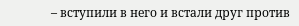– вступили в него и встали друг против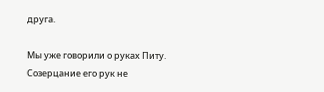друга.

Мы уже говорили о руках Питу. Созерцание его рук не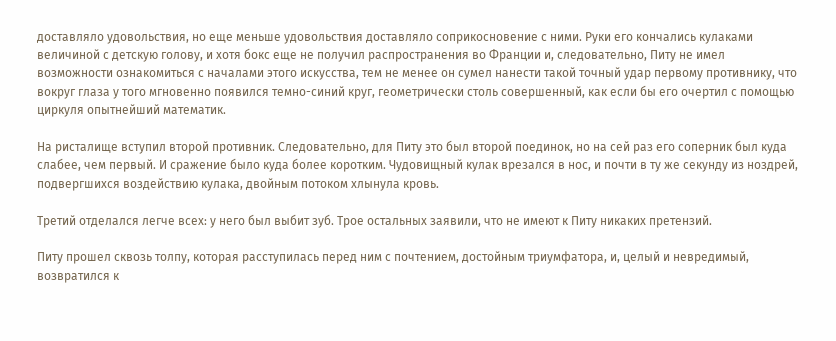доставляло удовольствия, но еще меньше удовольствия доставляло соприкосновение с ними. Руки его кончались кулаками величиной с детскую голову, и хотя бокс еще не получил распространения во Франции и, следовательно, Питу не имел возможности ознакомиться с началами этого искусства, тем не менее он сумел нанести такой точный удар первому противнику, что вокруг глаза у того мгновенно появился темно-синий круг, геометрически столь совершенный, как если бы его очертил с помощью циркуля опытнейший математик.

На ристалище вступил второй противник. Следовательно, для Питу это был второй поединок, но на сей раз его соперник был куда слабее, чем первый. И сражение было куда более коротким. Чудовищный кулак врезался в нос, и почти в ту же секунду из ноздрей, подвергшихся воздействию кулака, двойным потоком хлынула кровь.

Третий отделался легче всех: у него был выбит зуб. Трое остальных заявили, что не имеют к Питу никаких претензий.

Питу прошел сквозь толпу, которая расступилась перед ним с почтением, достойным триумфатора, и, целый и невредимый, возвратился к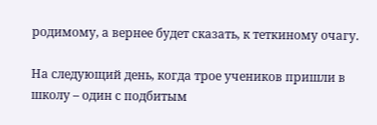родимому, а вернее будет сказать, к теткиному очагу.

На следующий день, когда трое учеников пришли в школу – один с подбитым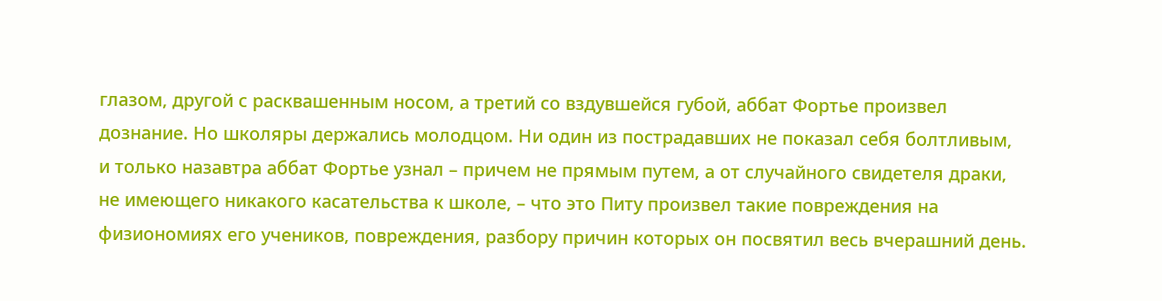глазом, другой с расквашенным носом, а третий со вздувшейся губой, аббат Фортье произвел дознание. Но школяры держались молодцом. Ни один из пострадавших не показал себя болтливым, и только назавтра аббат Фортье узнал – причем не прямым путем, а от случайного свидетеля драки, не имеющего никакого касательства к школе, – что это Питу произвел такие повреждения на физиономиях его учеников, повреждения, разбору причин которых он посвятил весь вчерашний день.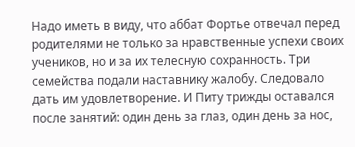Надо иметь в виду, что аббат Фортье отвечал перед родителями не только за нравственные успехи своих учеников, но и за их телесную сохранность. Три семейства подали наставнику жалобу. Следовало дать им удовлетворение. И Питу трижды оставался после занятий: один день за глаз, один день за нос,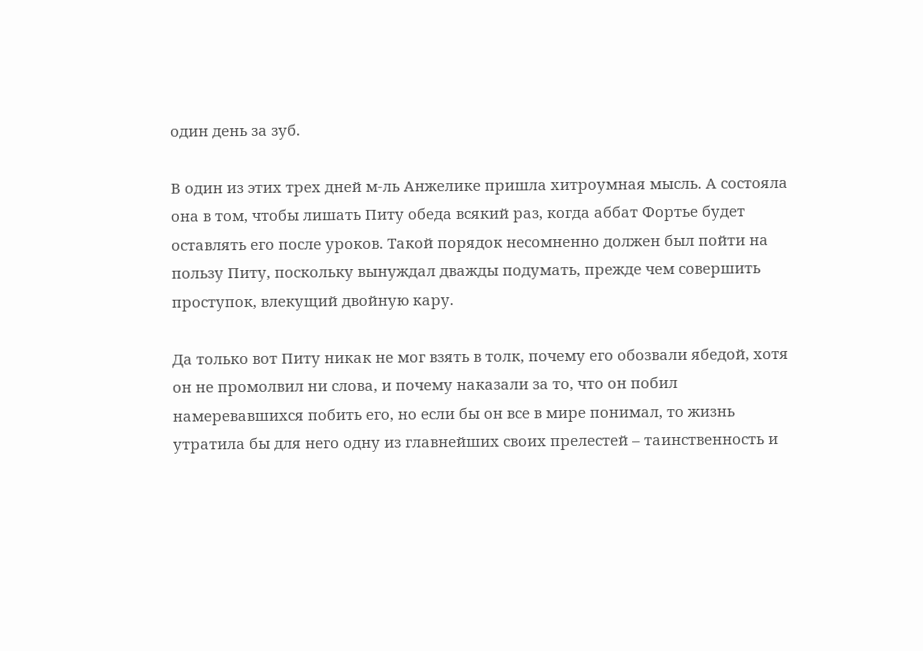один день за зуб.

В один из этих трех дней м-ль Анжелике пришла хитроумная мысль. А состояла она в том, чтобы лишать Питу обеда всякий раз, когда аббат Фортье будет оставлять его после уроков. Такой порядок несомненно должен был пойти на пользу Питу, поскольку вынуждал дважды подумать, прежде чем совершить проступок, влекущий двойную кару.

Да только вот Питу никак не мог взять в толк, почему его обозвали ябедой, хотя он не промолвил ни слова, и почему наказали за то, что он побил намеревавшихся побить его, но если бы он все в мире понимал, то жизнь утратила бы для него одну из главнейших своих прелестей – таинственность и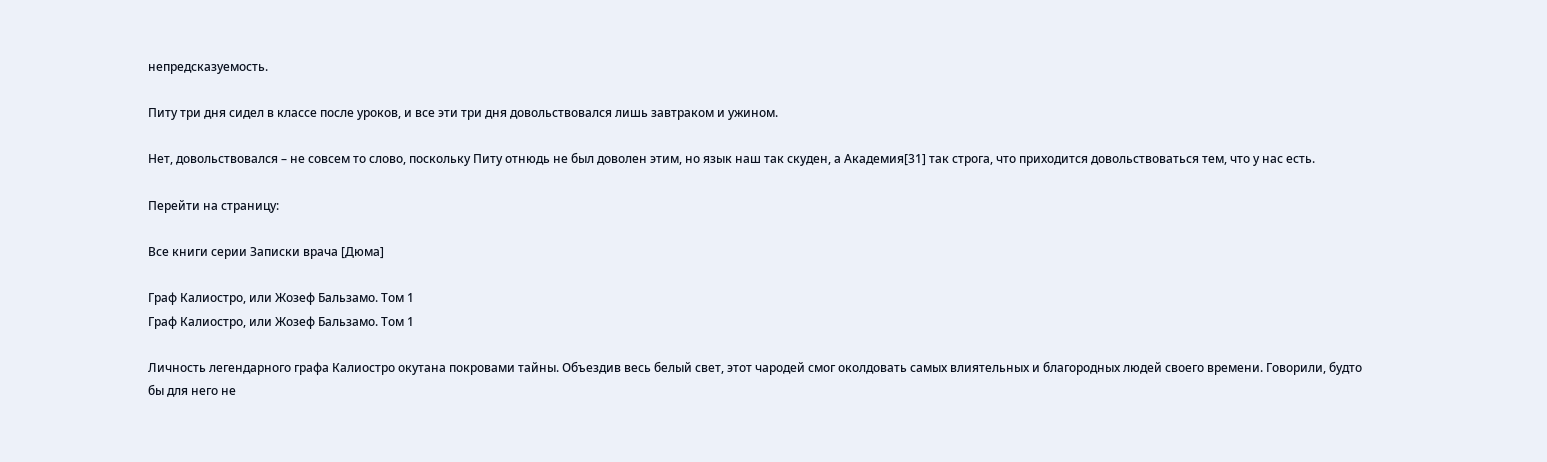непредсказуемость.

Питу три дня сидел в классе после уроков, и все эти три дня довольствовался лишь завтраком и ужином.

Нет, довольствовался – не совсем то слово, поскольку Питу отнюдь не был доволен этим, но язык наш так скуден, а Академия[31] так строга, что приходится довольствоваться тем, что у нас есть.

Перейти на страницу:

Все книги серии Записки врача [Дюма]

Граф Калиостро, или Жозеф Бальзамо. Том 1
Граф Калиостро, или Жозеф Бальзамо. Том 1

Личность легендарного графа Калиостро окутана покровами тайны. Объездив весь белый свет, этот чародей смог околдовать самых влиятельных и благородных людей своего времени. Говорили, будто бы для него не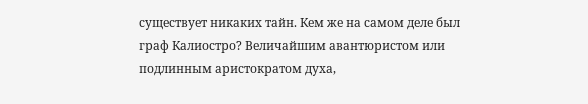существует никаких тайн. Кем же на самом деле был граф Калиостро? Величайшим авантюристом или подлинным аристократом духа,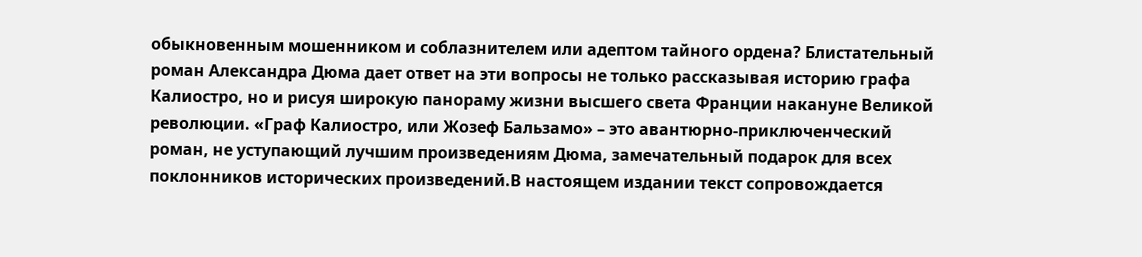обыкновенным мошенником и соблазнителем или адептом тайного ордена? Блистательный роман Александра Дюма дает ответ на эти вопросы не только рассказывая историю графа Калиостро, но и рисуя широкую панораму жизни высшего света Франции накануне Великой революции. «Граф Калиостро, или Жозеф Бальзамо» – это авантюрно-приключенческий роман, не уступающий лучшим произведениям Дюма, замечательный подарок для всех поклонников исторических произведений.В настоящем издании текст сопровождается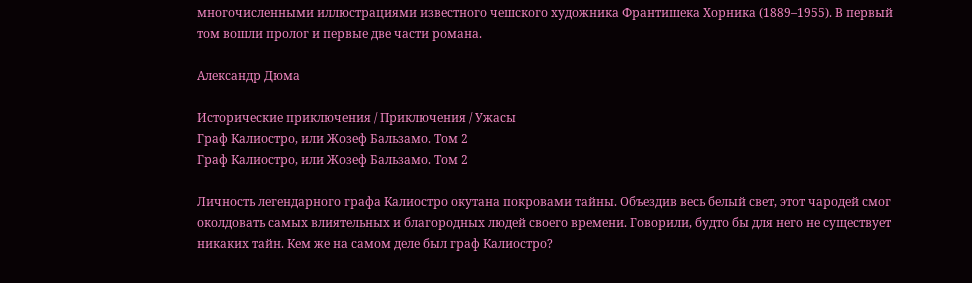многочисленными иллюстрациями известного чешского художника Франтишека Хорника (1889–1955). В первый том вошли пролог и первые две части романа.

Александр Дюма

Исторические приключения / Приключения / Ужасы
Граф Калиостро, или Жозеф Бальзамо. Том 2
Граф Калиостро, или Жозеф Бальзамо. Том 2

Личность легендарного графа Калиостро окутана покровами тайны. Объездив весь белый свет, этот чародей смог околдовать самых влиятельных и благородных людей своего времени. Говорили, будто бы для него не существует никаких тайн. Кем же на самом деле был граф Калиостро?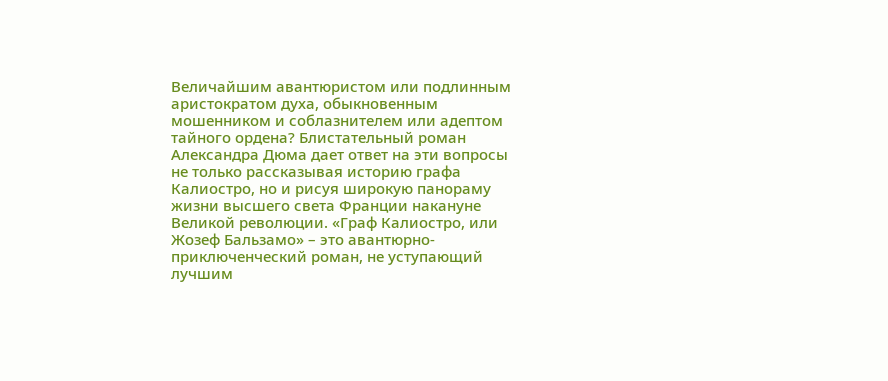Величайшим авантюристом или подлинным аристократом духа, обыкновенным мошенником и соблазнителем или адептом тайного ордена? Блистательный роман Александра Дюма дает ответ на эти вопросы не только рассказывая историю графа Калиостро, но и рисуя широкую панораму жизни высшего света Франции накануне Великой революции. «Граф Калиостро, или Жозеф Бальзамо» – это авантюрно-приключенческий роман, не уступающий лучшим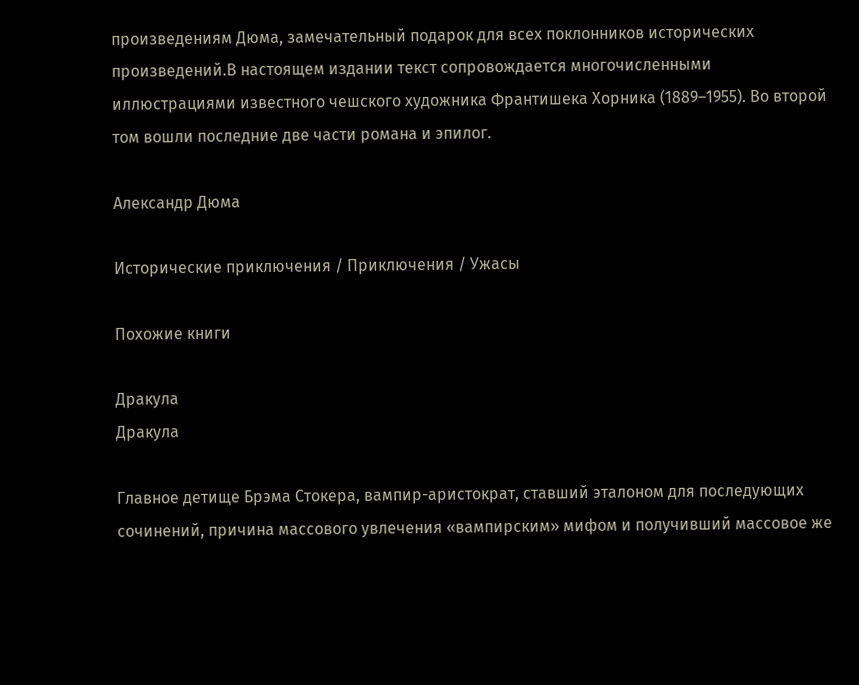произведениям Дюма, замечательный подарок для всех поклонников исторических произведений.В настоящем издании текст сопровождается многочисленными иллюстрациями известного чешского художника Франтишека Хорника (1889–1955). Во второй том вошли последние две части романа и эпилог.

Александр Дюма

Исторические приключения / Приключения / Ужасы

Похожие книги

Дракула
Дракула

Главное детище Брэма Стокера, вампир-аристократ, ставший эталоном для последующих сочинений, причина массового увлечения «вампирским» мифом и получивший массовое же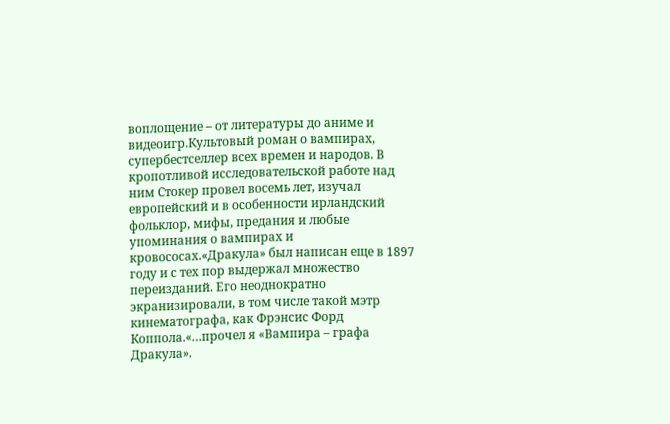воплощение – от литературы до аниме и видеоигр.Культовый роман о вампирах, супербестселлер всех времен и народов. В кропотливой исследовательской работе над ним Стокер провел восемь лет, изучал европейский и в особенности ирландский фольклор, мифы, предания и любые упоминания о вампирах и кровососах.«Дракула» был написан еще в 1897 году и с тех пор выдержал множество переизданий. Его неоднократно экранизировали, в том числе такой мэтр кинематографа, как Фрэнсис Форд Коппола.«…прочел я «Вампира – графа Дракула».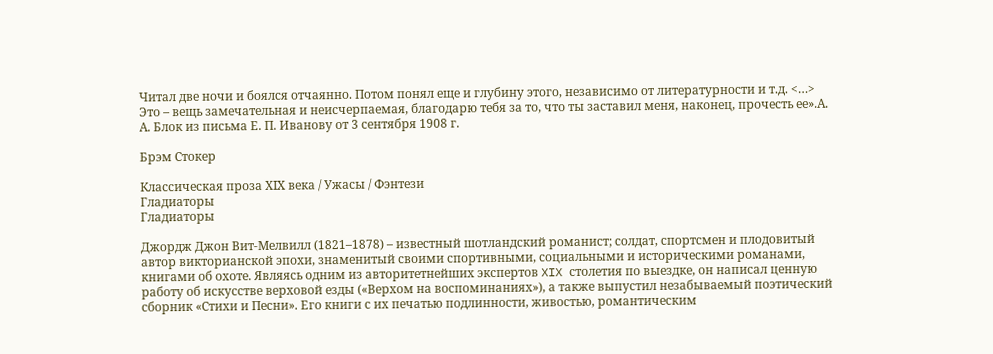Читал две ночи и боялся отчаянно. Потом понял еще и глубину этого, независимо от литературности и т.д. <…> Это – вещь замечательная и неисчерпаемая, благодарю тебя за то, что ты заставил меня, наконец, прочесть ее».А. А. Блок из письма Е. П. Иванову от 3 сентября 1908 г.

Брэм Стокер

Классическая проза ХIX века / Ужасы / Фэнтези
Гладиаторы
Гладиаторы

Джордж Джон Вит-Мелвилл (1821–1878) – известный шотландский романист; солдат, спортсмен и плодовитый автор викторианской эпохи, знаменитый своими спортивными, социальными и историческими романами, книгами об охоте. Являясь одним из авторитетнейших экспертов XIX столетия по выездке, он написал ценную работу об искусстве верховой езды («Верхом на воспоминаниях»), а также выпустил незабываемый поэтический сборник «Стихи и Песни». Его книги с их печатью подлинности, живостью, романтическим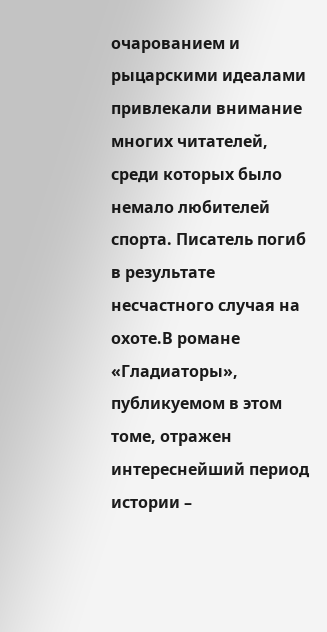очарованием и рыцарскими идеалами привлекали внимание многих читателей, среди которых было немало любителей спорта. Писатель погиб в результате несчастного случая на охоте.В романе «Гладиаторы», публикуемом в этом томе, отражен интереснейший период истории –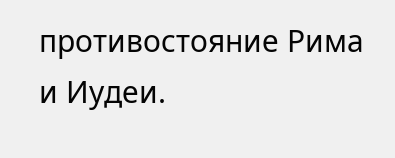противостояние Рима и Иудеи.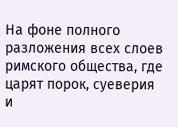На фоне полного разложения всех слоев римского общества, где царят порок, суеверия и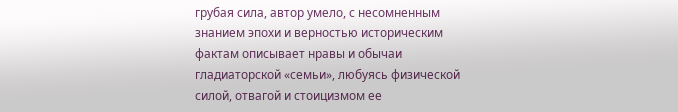грубая сила, автор умело, с несомненным знанием эпохи и верностью историческим фактам описывает нравы и обычаи гладиаторской «семьи», любуясь физической силой, отвагой и стоицизмом ее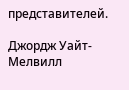представителей.

Джордж Уайт-Мелвилл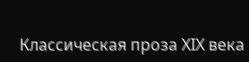Классическая проза ХIX века